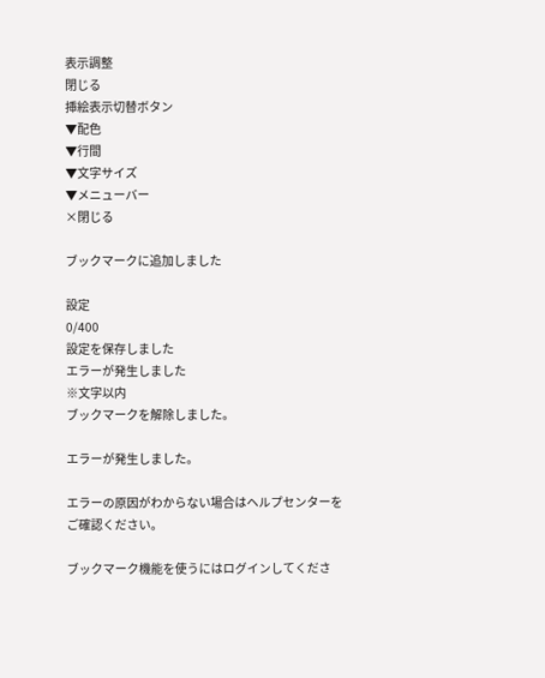表示調整
閉じる
挿絵表示切替ボタン
▼配色
▼行間
▼文字サイズ
▼メニューバー
×閉じる

ブックマークに追加しました

設定
0/400
設定を保存しました
エラーが発生しました
※文字以内
ブックマークを解除しました。

エラーが発生しました。

エラーの原因がわからない場合はヘルプセンターをご確認ください。

ブックマーク機能を使うにはログインしてくださ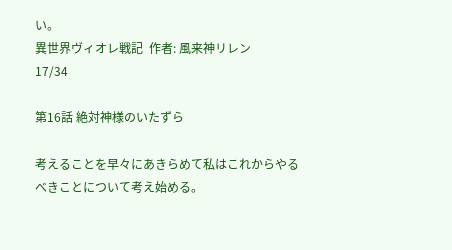い。
異世界ヴィオレ戦記  作者: 風来神リレン
17/34

第16話 絶対神様のいたずら

考えることを早々にあきらめて私はこれからやるべきことについて考え始める。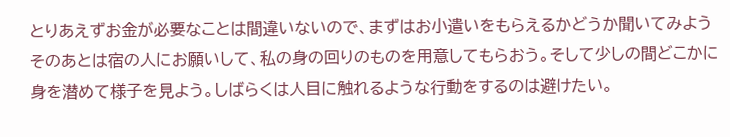とりあえずお金が必要なことは間違いないので、まずはお小遣いをもらえるかどうか聞いてみよう そのあとは宿の人にお願いして、私の身の回りのものを用意してもらおう。そして少しの間どこかに身を潜めて様子を見よう。しばらくは人目に触れるような行動をするのは避けたい。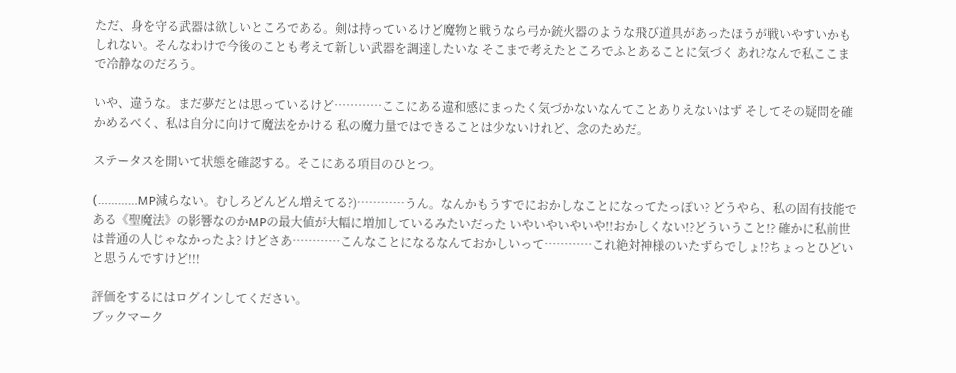ただ、身を守る武器は欲しいところである。剣は持っているけど魔物と戦うなら弓か銃火器のような飛び道具があったほうが戦いやすいかもしれない。そんなわけで今後のことも考えて新しい武器を調達したいな そこまで考えたところでふとあることに気づく あれ?なんで私ここまで冷静なのだろう。

いや、違うな。まだ夢だとは思っているけど…………ここにある違和感にまったく気づかないなんてことありえないはず そしてその疑問を確かめるべく、私は自分に向けて魔法をかける 私の魔力量ではできることは少ないけれど、念のためだ。

ステータスを開いて状態を確認する。そこにある項目のひとつ。

(…………MP減らない。むしろどんどん増えてる?)…………うん。なんかもうすでにおかしなことになってたっぽい? どうやら、私の固有技能である《聖魔法》の影響なのかMPの最大値が大幅に増加しているみたいだった いやいやいやいや!!おかしくない!?どういうこと!? 確かに私前世は普通の人じゃなかったよ? けどさあ…………こんなことになるなんておかしいって…………これ絶対神様のいたずらでしょ!?ちょっとひどいと思うんですけど!!!

評価をするにはログインしてください。
ブックマーク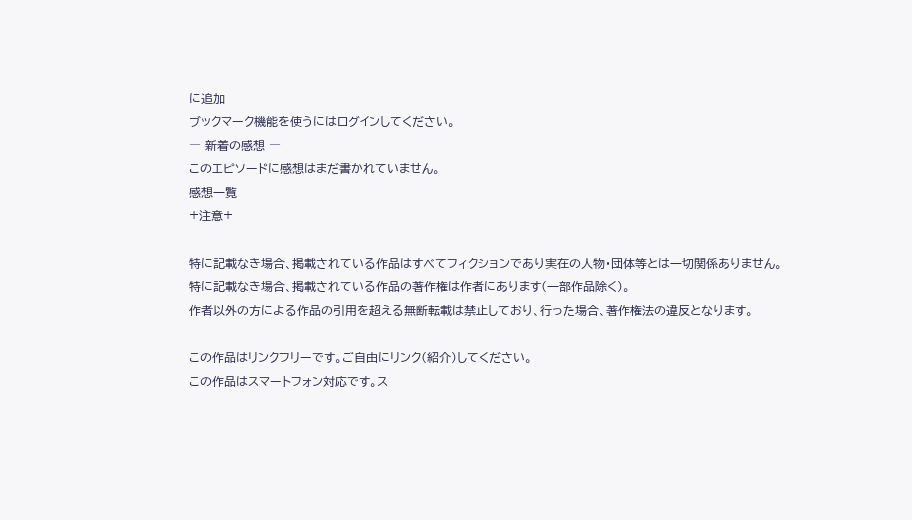に追加
ブックマーク機能を使うにはログインしてください。
― 新着の感想 ―
このエピソードに感想はまだ書かれていません。
感想一覧
+注意+

特に記載なき場合、掲載されている作品はすべてフィクションであり実在の人物・団体等とは一切関係ありません。
特に記載なき場合、掲載されている作品の著作権は作者にあります(一部作品除く)。
作者以外の方による作品の引用を超える無断転載は禁止しており、行った場合、著作権法の違反となります。

この作品はリンクフリーです。ご自由にリンク(紹介)してください。
この作品はスマートフォン対応です。ス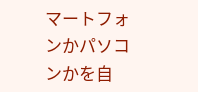マートフォンかパソコンかを自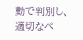動で判別し、適切なペ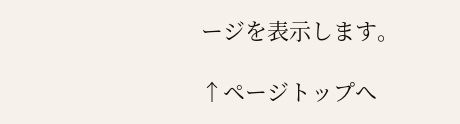ージを表示します。

↑ページトップへ